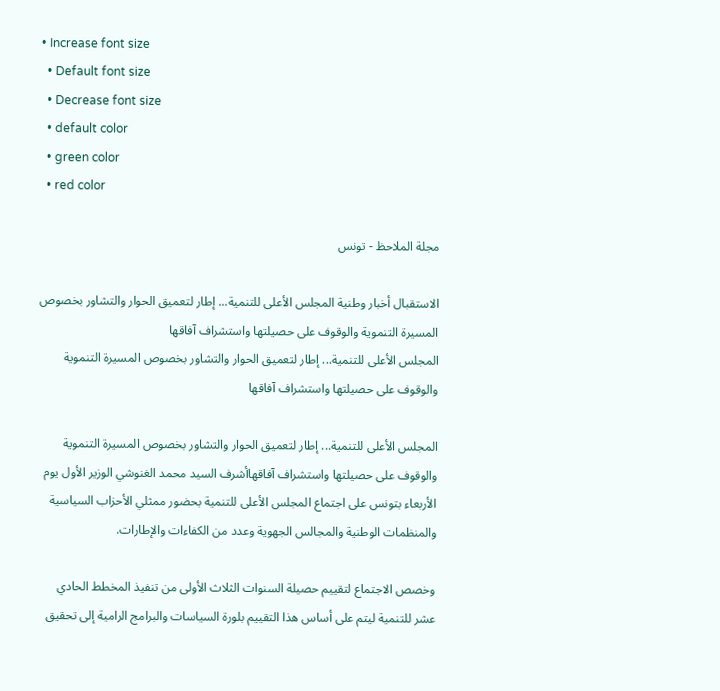• Increase font size
  • Default font size
  • Decrease font size
  • default color
  • green color
  • red color

مجلة الملاحظ - تونس

الاستقبال أخبار وطنية المجلس الأعلى للتنمية... إطار لتعميق الحوار والتشاور بخصوص المسيرة التنموية والوقوف على حصيلتها واستشراف آفاقها
المجلس الأعلى للتنمية... إطار لتعميق الحوار والتشاور بخصوص المسيرة التنموية والوقوف على حصيلتها واستشراف آفاقها

المجلس الأعلى للتنمية... إطار لتعميق الحوار والتشاور بخصوص المسيرة التنموية والوقوف على حصيلتها واستشراف آفاقهاأشرف السيد محمد الغنوشي الوزير الأول يوم الأربعاء بتونس على اجتماع المجلس الأعلى للتنمية بحضور ممثلي الأحزاب السياسية والمنظمات الوطنية والمجالس الجهوية وعدد من الكفاءات والإطارات.

وخصص الاجتماع لتقييم حصيلة السنوات الثلاث الأولى من تنفيذ المخطط الحادي عشر للتنمية ليتم على أساس هذا التقييم بلورة السياسات والبرامج الرامية إلى تحقيق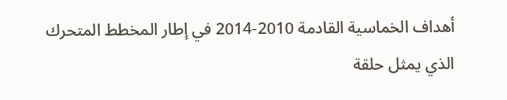أهداف الخماسية القادمة 2010-2014 في إطار المخطط المتحرك الذي يمثل حلقة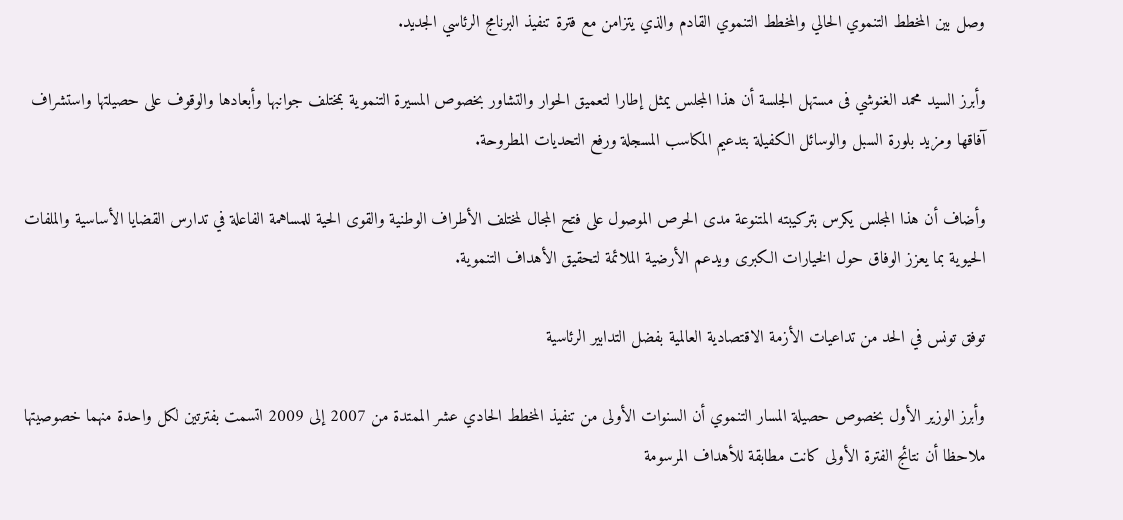وصل بين المخطط التنموي الحالي والمخطط التنموي القادم والذي يتزامن مع فترة تنفيذ البرنامج الرئاسي الجديد.

وأبرز السيد محمد الغنوشي فى مستهل الجلسة أن هذا المجلس يمثل إطارا لتعميق الحوار والتشاور بخصوص المسيرة التنموية بمختلف جوانبها وأبعادها والوقوف على حصيلتها واستشراف آفاقها ومزيد بلورة السبل والوسائل الكفيلة بتدعيم المكاسب المسجلة ورفع التحديات المطروحة.

وأضاف أن هذا المجلس يكرس بتركيبته المتنوعة مدى الحرص الموصول على فتح المجال لمختلف الأطراف الوطنية والقوى الحية للمساهمة الفاعلة في تدارس القضايا الأساسية والملفات الحيوية بما يعزز الوفاق حول الخيارات الكبرى ويدعم الأرضية الملائمة لتحقيق الأهداف التنموية.

توفق تونس في الحد من تداعيات الأزمة الاقتصادية العالمية بفضل التدابير الرئاسية

وأبرز الوزير الأول بخصوص حصيلة المسار التنموي أن السنوات الأولى من تنفيذ المخطط الحادي عشر الممتدة من 2007 إلى 2009 اتسمت بفترتين لكل واحدة منهما خصوصيتها ملاحظا أن نتائج الفترة الأولى كانت مطابقة للأهداف المرسومة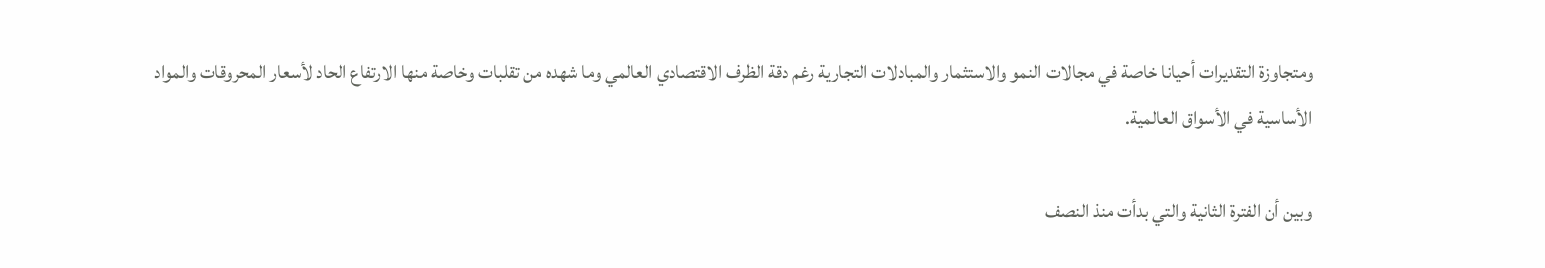ومتجاوزة التقديرات أحيانا خاصة في مجالات النمو والاستثمار والمبادلات التجارية رغم دقة الظرف الاقتصادي العالمي وما شهده من تقلبات وخاصة منها الارتفاع الحاد لأسعار المحروقات والمواد الأساسية في الأسواق العالمية.

وبين أن الفترة الثانية والتي بدأت منذ النصف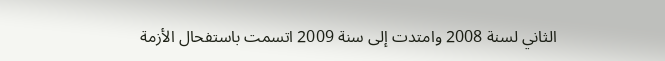الثاني لسنة 2008 وامتدت إلى سنة 2009 اتسمت باستفحال الأزمة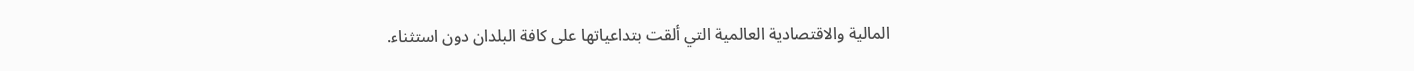المالية والاقتصادية العالمية التي ألقت بتداعياتها على كافة البلدان دون استثناء.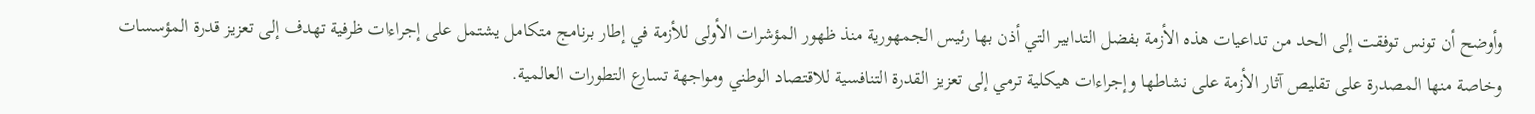وأوضح أن تونس توفقت إلى الحد من تداعيات هذه الأزمة بفضل التدابير التي أذن بها رئيس الجمهورية منذ ظهور المؤشرات الأولى للأزمة في إطار برنامج متكامل يشتمل على إجراءات ظرفية تهدف إلى تعزيز قدرة المؤسسات وخاصة منها المصدرة على تقليص آثار الأزمة على نشاطها وإجراءات هيكلية ترمي إلى تعزيز القدرة التنافسية للاقتصاد الوطني ومواجهة تسارع التطورات العالمية.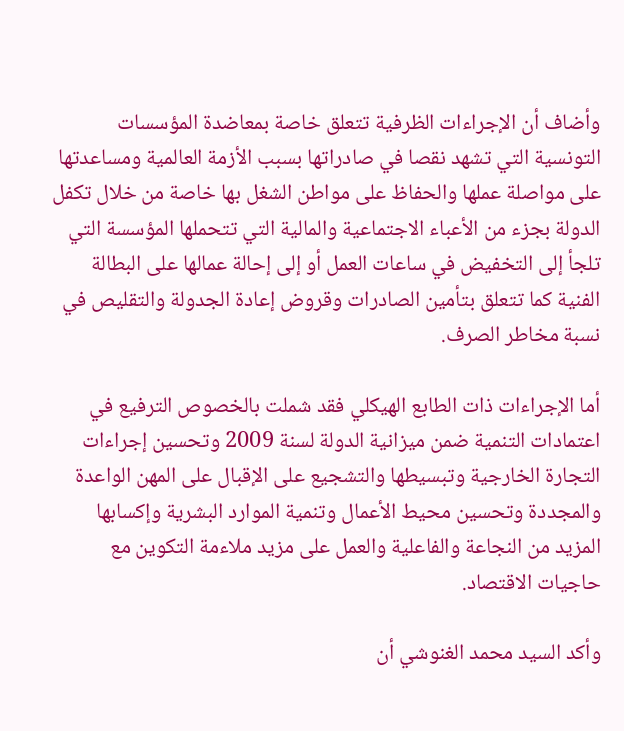وأضاف أن الإجراءات الظرفية تتعلق خاصة بمعاضدة المؤسسات التونسية التي تشهد نقصا في صادراتها بسبب الأزمة العالمية ومساعدتها على مواصلة عملها والحفاظ على مواطن الشغل بها خاصة من خلال تكفل الدولة بجزء من الأعباء الاجتماعية والمالية التي تتحملها المؤسسة التي تلجأ إلى التخفيض في ساعات العمل أو إلى إحالة عمالها على البطالة الفنية كما تتعلق بتأمين الصادرات وقروض إعادة الجدولة والتقليص في نسبة مخاطر الصرف.

أما الإجراءات ذات الطابع الهيكلي فقد شملت بالخصوص الترفيع في اعتمادات التنمية ضمن ميزانية الدولة لسنة 2009 وتحسين إجراءات التجارة الخارجية وتبسيطها والتشجيع على الإقبال على المهن الواعدة والمجددة وتحسين محيط الأعمال وتنمية الموارد البشرية وإكسابها المزيد من النجاعة والفاعلية والعمل على مزيد ملاءمة التكوين مع حاجيات الاقتصاد.

وأكد السيد محمد الغنوشي أن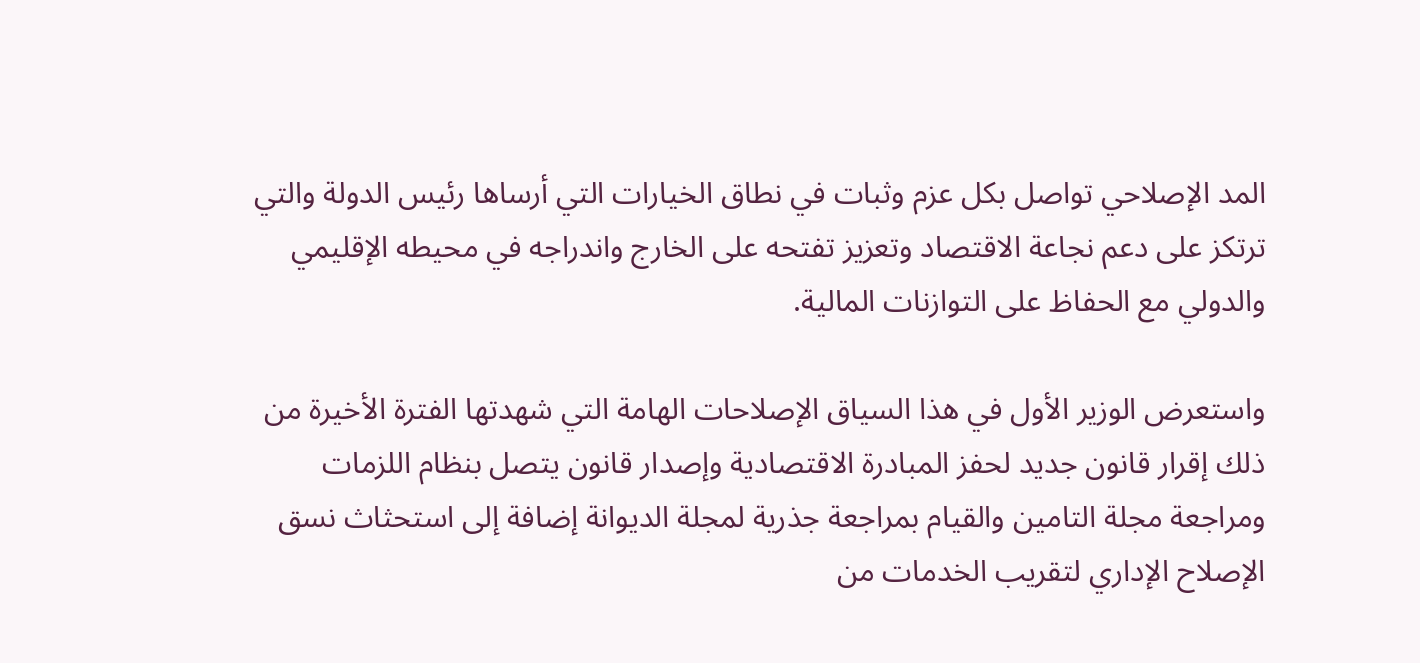المد الإصلاحي تواصل بكل عزم وثبات في نطاق الخيارات التي أرساها رئيس الدولة والتي ترتكز على دعم نجاعة الاقتصاد وتعزيز تفتحه على الخارج واندراجه في محيطه الإقليمي والدولي مع الحفاظ على التوازنات المالية.

واستعرض الوزير الأول في هذا السياق الإصلاحات الهامة التي شهدتها الفترة الأخيرة من ذلك إقرار قانون جديد لحفز المبادرة الاقتصادية وإصدار قانون يتصل بنظام اللزمات ومراجعة مجلة التامين والقيام بمراجعة جذرية لمجلة الديوانة إضافة إلى استحثاث نسق الإصلاح الإداري لتقريب الخدمات من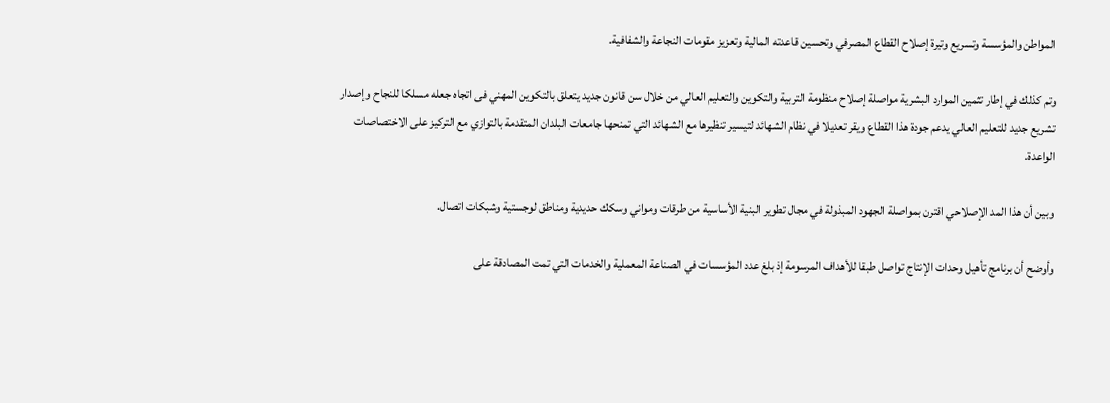المواطن والمؤسسة وتسريع وتيرة إصلاح القطاع المصرفي وتحسين قاعدته المالية وتعزيز مقومات النجاعة والشفافية.

وتم كذلك في إطار تثمين الموارد البشرية مواصلة إصلاح منظومة التربية والتكوين والتعليم العالي من خلال سن قانون جديد يتعلق بالتكوين المهني فى اتجاه جعله مسلكا للنجاح وإصدار تشريع جديد للتعليم العالي يدعم جودة هذا القطاع ويقر تعديلا في نظام الشهائد لتيسير تنظيرها مع الشهائد التي تمنحها جامعات البلدان المتقدمة بالتوازي مع التركيز على الاختصاصات الواعدة.

وبين أن هذا المد الإصلاحي اقترن بمواصلة الجهود المبذولة في مجال تطوير البنية الأساسية من طرقات ومواني وسكك حديدية ومناطق لوجستية وشبكات اتصال.

وأوضح أن برنامج تأهيل وحدات الإنتاج تواصل طبقا للأهداف المرسومة إذ بلغ عدد المؤسسات في الصناعة المعملية والخدمات التي تمت المصادقة على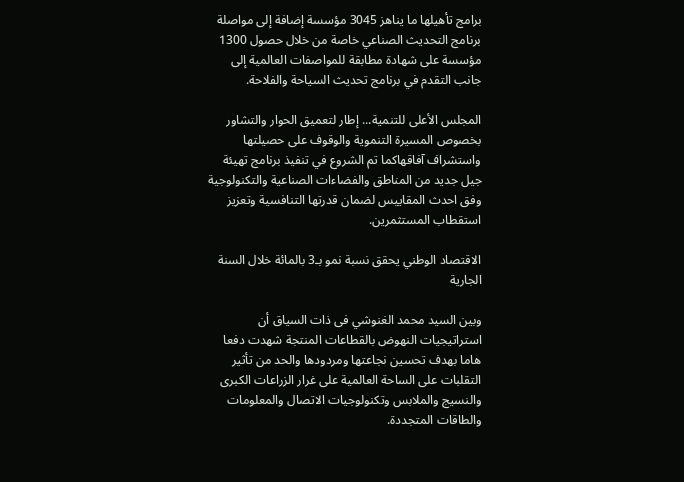برامج تأهيلها ما يناهز 3045 مؤسسة إضافة إلى مواصلة برنامج التحديث الصناعي خاصة من خلال حصول 1300 مؤسسة على شهادة مطابقة للمواصفات العالمية إلى جانب التقدم في برنامج تحديث السياحة والفلاحة.

المجلس الأعلى للتنمية... إطار لتعميق الحوار والتشاور بخصوص المسيرة التنموية والوقوف على حصيلتها واستشراف آفاقهاكما تم الشروع في تنفيذ برنامج تهيئة جيل جديد من المناطق والفضاءات الصناعية والتكنولوجية وفق احدث المقاييس لضمان قدرتها التنافسية وتعزيز استقطاب المستثمرين.

الاقتصاد الوطني يحقق نسبة نمو بـ3 بالمائة خلال السنة الجارية

وبين السيد محمد الغنوشي فى ذات السياق أن استراتيجيات النهوض بالقطاعات المنتجة شهدت دفعا هاما بهدف تحسين نجاعتها ومردودها والحد من تأثير التقلبات على الساحة العالمية على غرار الزراعات الكبرى والنسيج والملابس وتكنولوجيات الاتصال والمعلومات والطاقات المتجددة.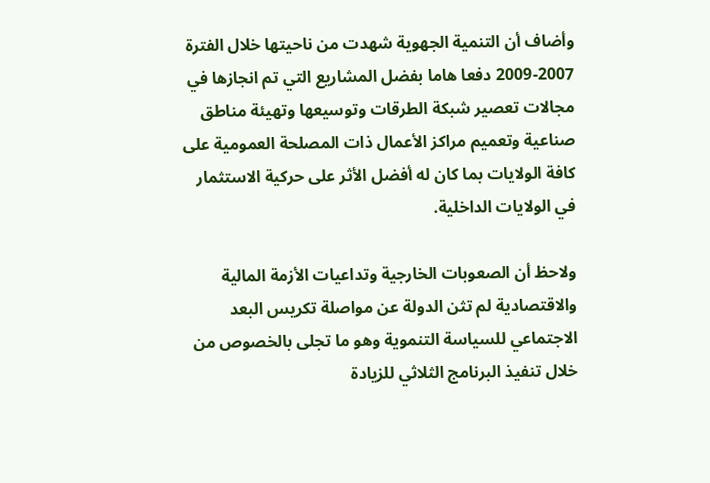وأضاف أن التنمية الجهوية شهدت من ناحيتها خلال الفترة 2007-2009 دفعا هاما بفضل المشاريع التي تم انجازها في مجالات تعصير شبكة الطرقات وتوسيعها وتهيئة مناطق صناعية وتعميم مراكز الأعمال ذات المصلحة العمومية على كافة الولايات بما كان له أفضل الأثر على حركية الاستثمار في الولايات الداخلية.

ولاحظ أن الصعوبات الخارجية وتداعيات الأزمة المالية والاقتصادية لم تثن الدولة عن مواصلة تكريس البعد الاجتماعي للسياسة التنموية وهو ما تجلى بالخصوص من خلال تنفيذ البرنامج الثلاثي للزيادة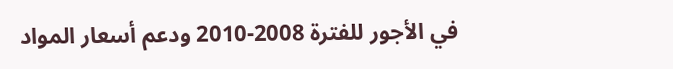في الأجور للفترة 2008-2010 ودعم أسعار المواد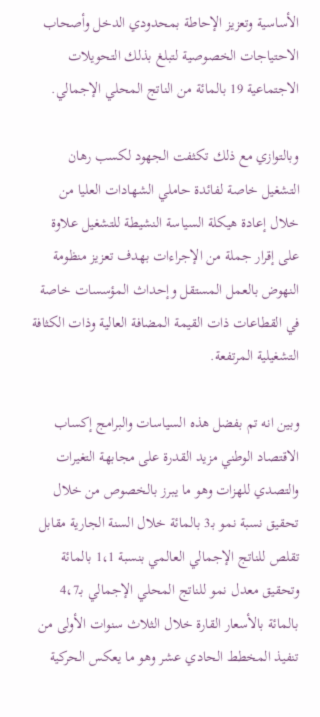الأساسية وتعزيز الإحاطة بمحدودي الدخل وأصحاب الاحتياجات الخصوصية لتبلغ بذلك التحويلات الاجتماعية 19 بالمائة من الناتج المحلي الإجمالي.

وبالتوازي مع ذلك تكثفت الجهود لكسب رهان التشغيل خاصة لفائدة حاملي الشهادات العليا من خلال إعادة هيكلة السياسة النشيطة للتشغيل علاوة على إقرار جملة من الإجراءات بهدف تعزيز منظومة النهوض بالعمل المستقل وإحداث المؤسسات خاصة في القطاعات ذات القيمة المضافة العالية وذات الكثافة التشغيلية المرتفعة.

وبين انه تم بفضل هذه السياسات والبرامج إكساب الاقتصاد الوطني مزيد القدرة على مجابهة التغيرات والتصدي للهزات وهو ما يبرز بالخصوص من خلال تحقيق نسبة نمو بـ3 بالمائة خلال السنة الجارية مقابل تقلص للناتج الإجمالي العالمي بنسبة 1،1 بالمائة وتحقيق معدل نمو للناتج المحلي الإجمالي بـ4،7 بالمائة بالأسعار القارة خلال الثلاث سنوات الأولى من تنفيذ المخطط الحادي عشر وهو ما يعكس الحركية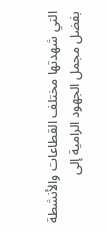التي شهدتها مختلف القطاعات والأنشطة بفضل مجمل الجهود الرامية إلى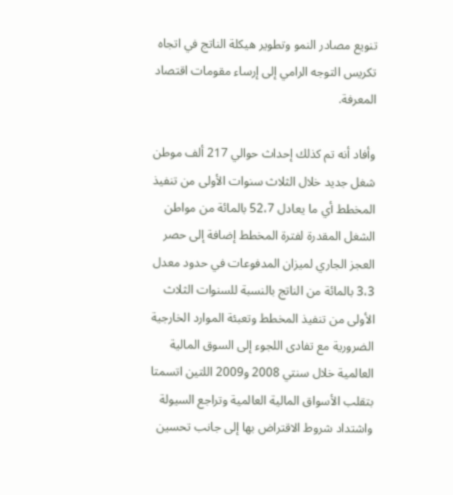تنويع مصادر النمو وتطوير هيكلة الناتج في اتجاه تكريس التوجه الرامي إلى إرساء مقومات اقتصاد المعرفة.

وأفاد أنه تم كذلك إحداث حوالي 217 ألف موطن شغل جديد خلال الثلاث سنوات الأولى من تنفيذ المخطط أي ما يعادل 52،7 بالمائة من مواطن الشغل المقدرة لفترة المخطط إضافة إلى حصر العجز الجاري لميزان المدفوعات في حدود معدل 3،3 بالمائة من الناتج بالنسبة للسنوات الثلاث الأولى من تنفيذ المخطط وتعبئة الموارد الخارجية الضرورية مع تفادى اللجوء إلى السوق المالية العالمية خلال سنتي 2008 و2009 اللتين اتسمتا بتقلب الأسواق المالية العالمية وتراجع السيولة واشتداد شروط الاقتراض بها إلى جانب تحسين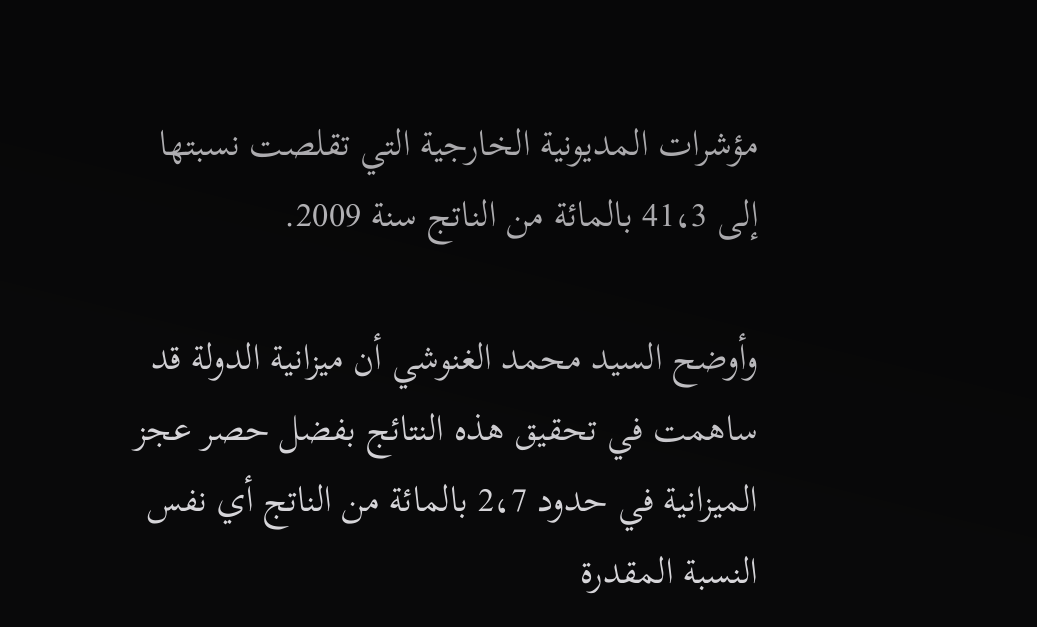مؤشرات المديونية الخارجية التي تقلصت نسبتها إلى 41،3 بالمائة من الناتج سنة 2009.

وأوضح السيد محمد الغنوشي أن ميزانية الدولة قد ساهمت في تحقيق هذه النتائج بفضل حصر عجز الميزانية في حدود 2،7 بالمائة من الناتج أي نفس النسبة المقدرة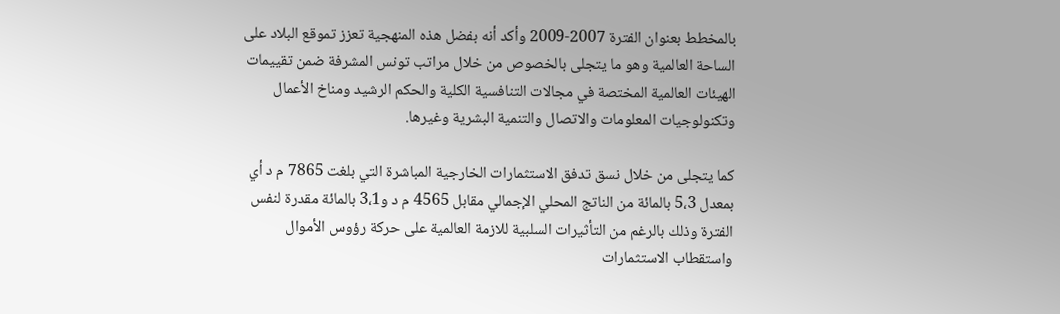بالمخطط بعنوان الفترة 2007-2009 وأكد أنه بفضل هذه المنهجية تعزز تموقع البلاد على الساحة العالمية وهو ما يتجلى بالخصوص من خلال مراتب تونس المشرفة ضمن تقييمات الهيئات العالمية المختصة في مجالات التنافسية الكلية والحكم الرشيد ومناخ الأعمال وتكنولوجيات المعلومات والاتصال والتنمية البشرية وغيرها.

كما يتجلى من خلال نسق تدفق الاستثمارات الخارجية المباشرة التي بلغت 7865 م د أي بمعدل 5،3 بالمائة من الناتج المحلي الإجمالي مقابل 4565 م د و3،1 بالمائة مقدرة لنفس الفترة وذلك بالرغم من التأثيرات السلبية للازمة العالمية على حركة رؤوس الأموال واستقطاب الاستثمارات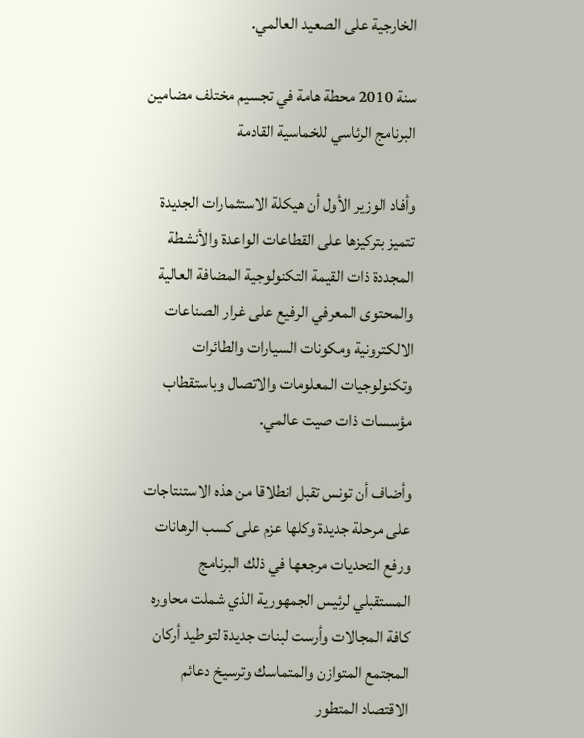الخارجية على الصعيد العالمي.

سنة 2010 محطة هامة في تجسيم مختلف مضامين البرنامج الرئاسي للخماسية القادمة

وأفاد الوزير الأول أن هيكلة الاستثمارات الجديدة تتميز بتركيزها على القطاعات الواعدة والأنشطة المجددة ذات القيمة التكنولوجية المضافة العالية والمحتوى المعرفي الرفيع على غرار الصناعات الالكترونية ومكونات السيارات والطائرات وتكنولوجيات المعلومات والاتصال وباستقطاب مؤسسات ذات صيت عالمي.

وأضاف أن تونس تقبل انطلاقا من هذه الاستنتاجات على مرحلة جديدة وكلها عزم على كسب الرهانات ورفع التحديات مرجعها في ذلك البرنامج المستقبلي لرئيس الجمهورية الذي شملت محاوره كافة المجالات وأرست لبنات جديدة لتوطيد أركان المجتمع المتوازن والمتماسك وترسيخ دعائم الاقتصاد المتطور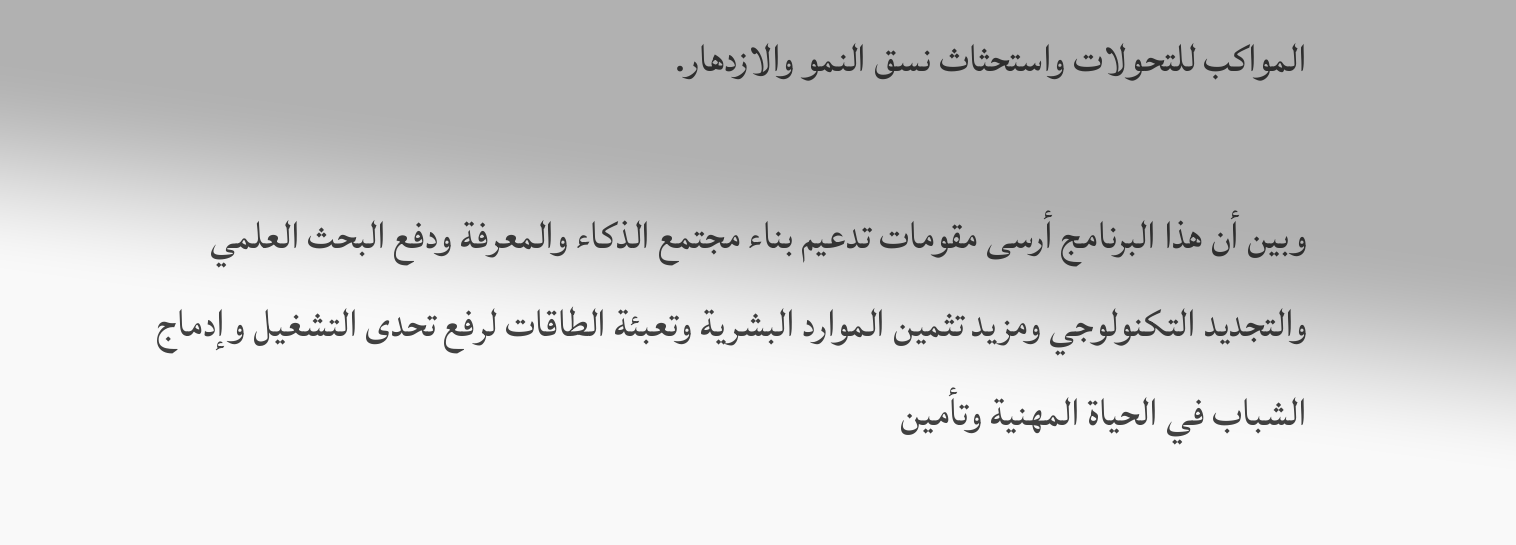المواكب للتحولات واستحثاث نسق النمو والازدهار.

وبين أن هذا البرنامج أرسى مقومات تدعيم بناء مجتمع الذكاء والمعرفة ودفع البحث العلمي والتجديد التكنولوجي ومزيد تثمين الموارد البشرية وتعبئة الطاقات لرفع تحدى التشغيل وإدماج الشباب في الحياة المهنية وتأمين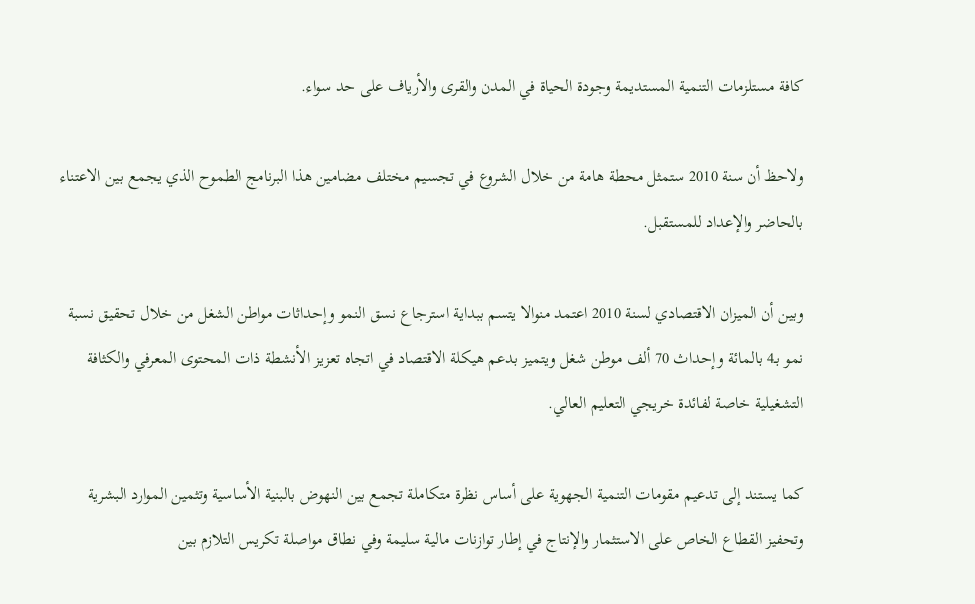كافة مستلزمات التنمية المستديمة وجودة الحياة في المدن والقرى والأرياف على حد سواء.

ولاحظ أن سنة 2010 ستمثل محطة هامة من خلال الشروع في تجسيم مختلف مضامين هذا البرنامج الطموح الذي يجمع بين الاعتناء بالحاضر والإعداد للمستقبل.

وبين أن الميزان الاقتصادي لسنة 2010 اعتمد منوالا يتسم ببداية استرجاع نسق النمو وإحداثات مواطن الشغل من خلال تحقيق نسبة نمو بـ4 بالمائة وإحداث 70 ألف موطن شغل ويتميز بدعم هيكلة الاقتصاد في اتجاه تعزيز الأنشطة ذات المحتوى المعرفي والكثافة التشغيلية خاصة لفائدة خريجي التعليم العالي.

كما يستند إلى تدعيم مقومات التنمية الجهوية على أساس نظرة متكاملة تجمع بين النهوض بالبنية الأساسية وتثمين الموارد البشرية وتحفيز القطاع الخاص على الاستثمار والإنتاج في إطار توازنات مالية سليمة وفي نطاق مواصلة تكريس التلازم بين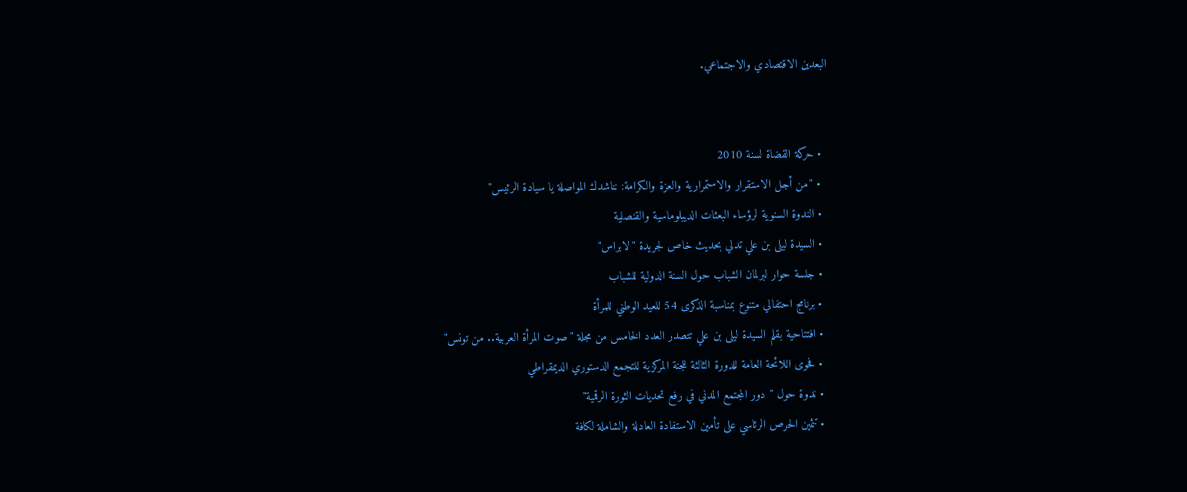البعدين الاقتصادي والاجتماعي.


  • حركة القضاة لسنة 2010
  • "من أجل الاستقرار والاستمرارية والعزة والكرامة: نناشدك المواصلة يا سيادة الرئيس"
  • الندوة السنوية لرؤساء البعثات الديبلوماسية والقنصلية
  • السيدة ليلى بن علي تدلي بحديث خاص لجريدة "لابراس"
  • جلسة حوار لبرلمان الشباب حول السنة الدولية للشباب
  • برنامج احتفالي متنوع بمناسبة الذكرى 54 للعيد الوطني للمرأة
  • افتتاحية بقلم السيدة ليلى بن علي تتصدر العدد الخامس من مجلة "صوت المرأة العربية.. من تونس"
  • فحوى اللائحة العامة للدورة الثالثة للجنة المركزية للتجمع الدستوري الديمقراطي
  • ندوة حول "دور المجتمع المدني في رفع تحديات الثورة الرقمية"
  • تثمين الحرص الرئاسي على تأمين الاستفادة العادلة والشاملة لكافة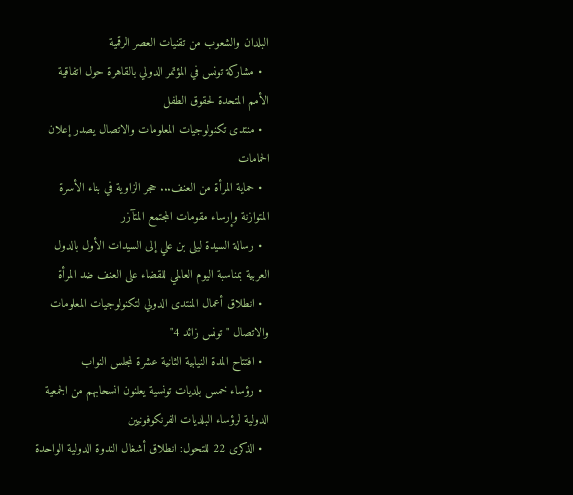البلدان والشعوب من تقنيات العصر الرقمية
  • مشاركة تونس في المؤتمر الدولي بالقاهرة حول اتفاقية الأمم المتحدة لحقوق الطفل
  • منتدى تكنولوجيات المعلومات والاتصال يصدر إعلان الحمامات
  • حماية المرأة من العنف... حجر الزاوية في بناء الأسرة المتوازنة وإرساء مقومات المجتمع المتآزر
  • رسالة السيدة ليلى بن علي إلى السيدات الأول بالدول العربية بمناسبة اليوم العالمي للقضاء على العنف ضد المرأة
  • انطلاق أعمال المنتدى الدولي لتكنولوجيات المعلومات والاتصال "تونس زائد 4"
  • افتتاح المدة النيابية الثانية عشرة لمجلس النواب
  • رؤساء خمس بلديات تونسية يعلنون انسحابهم من الجمعية الدولية لرؤساء البلديات الفرنكوفونيين
  • الذكرى 22 للتحول: انطلاق أشغال الندوة الدولية الواحدة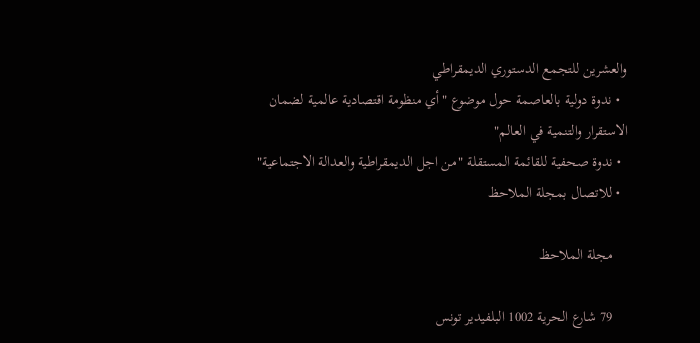والعشرين للتجمع الدستوري الديمقراطي
  • ندوة دولية بالعاصمة حول موضوع "أي منظومة اقتصادية عالمية لضمان الاستقرار والتنمية في العالم"
  • ندوة صحفية للقائمة المستقلة "من اجل الديمقراطية والعدالة الاجتماعية"
  • للاتصال بمجلة الملاحظ

    مجلة الملاحظ

    79 شارع الحرية 1002 البلفيدير تونس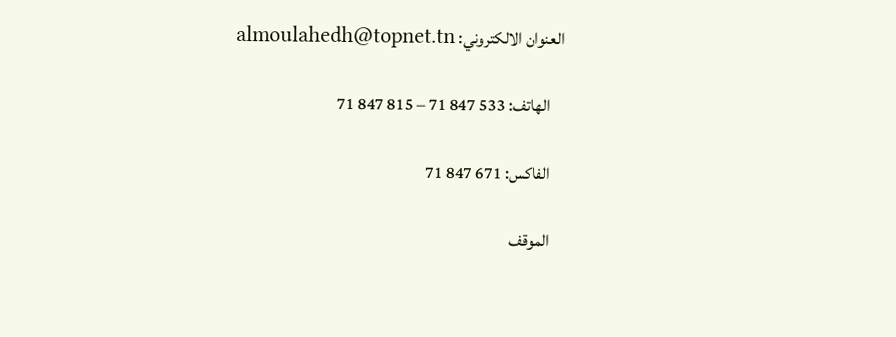العنوان الالكتروني: almoulahedh@topnet.tn

    الهاتف: 533 847 71 – 815 847 71

    الفاكس: 671 847 71

    الموقف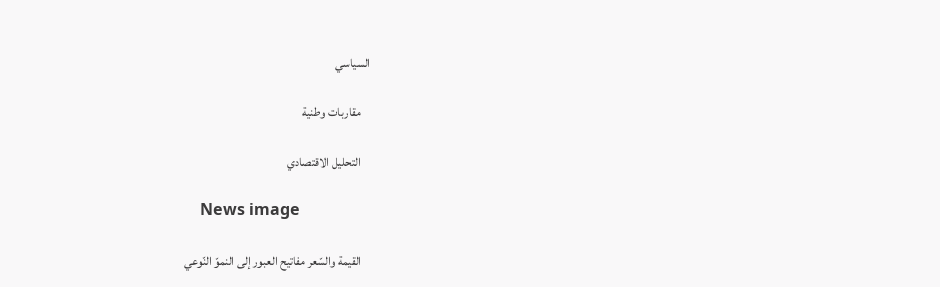السياسي

    مقاربات وطنية

    التحليل الاقتصادي

    News image

    القيمة والسّعر مفاتيح العبور إلى النموّ النّوعي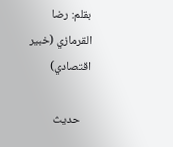بقلم: رضا القرمازي (خبير اقتصادي)

    حديث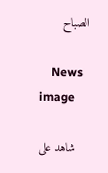الصباح

    News image

    شاهد على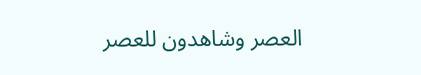العصر وشاهدون للعصر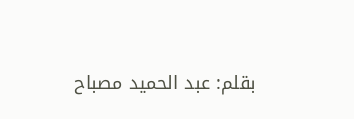بقلم: عبد الحميد مصباح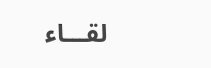لقـــاء